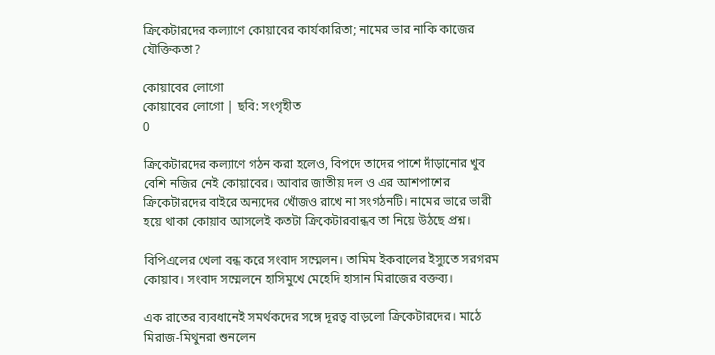ক্রিকেটারদের কল্যাণে কোয়াবের কার্যকারিতা; নামের ভার নাকি কাজের যৌক্তিকতা?

কোয়াবের লোগো
কোয়াবের লোগো | ছবি: সংগৃহীত
0

ক্রিকেটারদের কল্যাণে গঠন করা হলেও, বিপদে তাদের পাশে দাঁড়ানোর খুব বেশি নজির নেই কোয়াবের। আবার জাতীয় দল ও এর আশপাশের ক্রিকেটারদের বাইরে অন্যদের খোঁজও রাখে না সংগঠনটি। নামের ভারে ভারী হয়ে থাকা কোয়াব আসলেই কতটা ক্রিকেটারবান্ধব তা নিয়ে উঠছে প্রশ্ন।

বিপিএলের খেলা বন্ধ করে সংবাদ সম্মেলন। তামিম ইকবালের ইস্যুতে সরগরম কোয়াব। সংবাদ সম্মেলনে হাসিমুখে মেহেদি হাসান মিরাজের বক্তব্য।

এক রাতের ব্যবধানেই সমর্থকদের সঙ্গে দূরত্ব বাড়লো ক্রিকেটারদের। মাঠে মিরাজ-মিথুনরা শুনলেন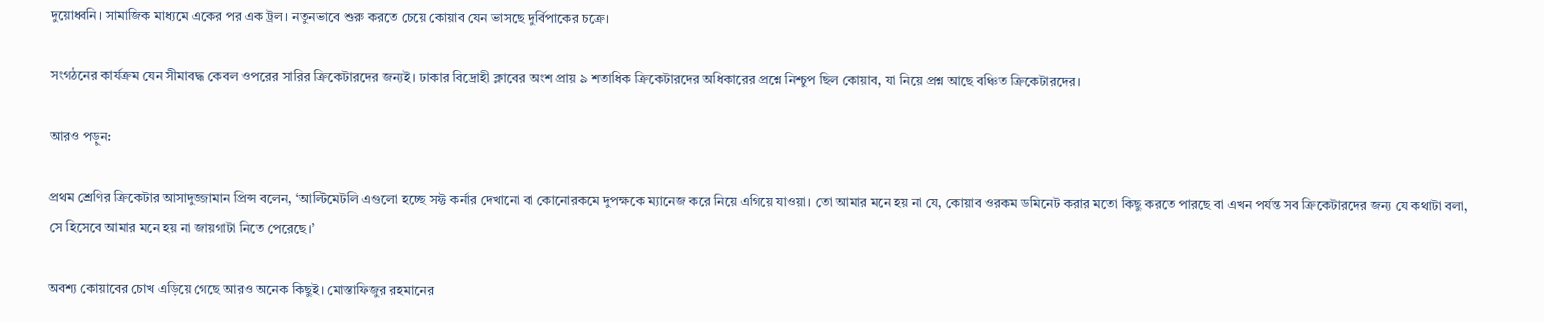দুয়োধ্বনি। সামাজিক মাধ্যমে একের পর এক ট্রল। নতুনভাবে শুরু করতে চেয়ে কোয়াব যেন ভাসছে দুর্বিপাকের চক্রে।

সংগঠনের কার্যক্রম যেন সীমাবদ্ধ কেবল ওপরের সারির ক্রিকেটারদের জন্যই। ঢাকার বিদ্রোহী ক্লাবের অংশ প্রায় ৯ শতাধিক ক্রিকেটারদের অধিকারের প্রশ্নে নিশ্চুপ ছিল কোয়াব, যা নিয়ে প্রশ্ন আছে বঞ্চিত ক্রিকেটারদের।

আরও পড়ুন:

প্রথম শ্রেণির ক্রিকেটার আসাদুজ্জামান প্রিন্স বলেন, ‘আল্টিমেটলি এগুলো হচ্ছে সফ্ট কর্নার দেখানো বা কোনোরকমে দুপক্ষকে ম্যানেজ করে নিয়ে এগিয়ে যাওয়া। তো আমার মনে হয় না যে, কোয়াব ওরকম ডমিনেট করার মতো কিছু করতে পারছে বা এখন পর্যন্ত সব ক্রিকেটারদের জন্য যে কথাটা বলা, সে হিসেবে আমার মনে হয় না জায়গাটা নিতে পেরেছে।’

অবশ্য কোয়াবের চোখ এড়িয়ে গেছে আরও অনেক কিছুই। মোস্তাফিজুর রহমানের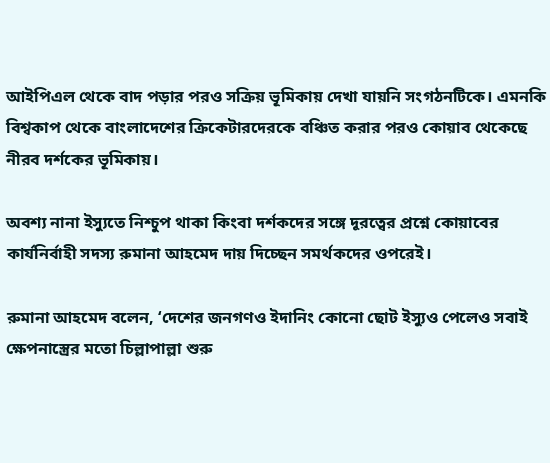আইপিএল থেকে বাদ পড়ার পরও সক্রিয় ভূমিকায় দেখা যায়নি সংগঠনটিকে। এমনকি বিশ্বকাপ থেকে বাংলাদেশের ক্রিকেটারদেরকে বঞ্চিত করার পরও কোয়াব থেকেছে নীরব দর্শকের ভূমিকায়।

অবশ্য নানা ইস্যুতে নিশ্চুপ থাকা কিংবা দর্শকদের সঙ্গে দূরত্বের প্রশ্নে কোয়াবের কার্যনির্বাহী সদস্য রুমানা আহমেদ দায় দিচ্ছেন সমর্থকদের ওপরেই।

রুমানা আহমেদ বলেন, ‘দেশের জনগণও ইদানিং কোনো ছোট ইস্যুও পেলেও সবাই ক্ষেপনাস্ত্রের মতো চিল্লাপাল্লা শুরু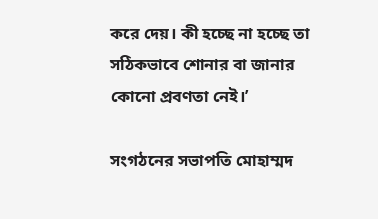করে দেয়। কী হচ্ছে না হচ্ছে তা সঠিকভাবে শোনার বা জানার কোনো প্রবণতা নেই।’

সংগঠনের সভাপতি মোহাম্মদ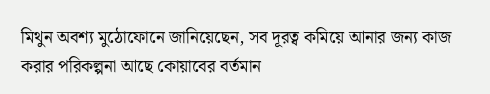মিথুন অবশ্য মুঠোফোনে জানিয়েছেন, সব দূরত্ব কমিয়ে আনার জন্য কাজ করার পরিকল্পনা আছে কোয়াবের বর্তমান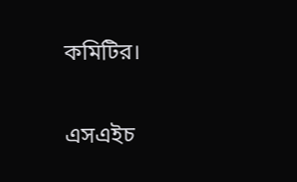কমিটির।

এসএইচ